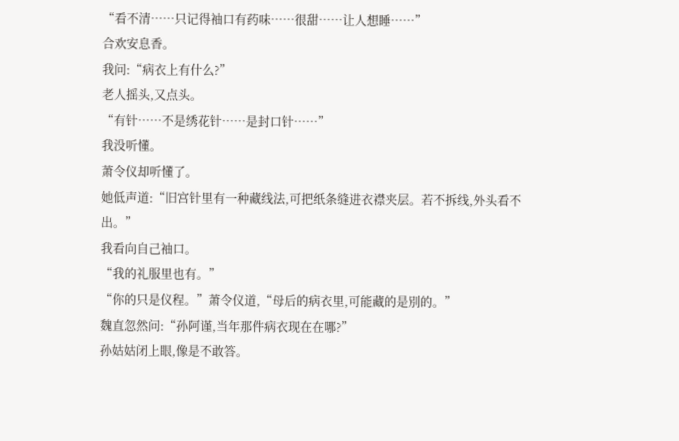“看不清……只记得袖口有药味……很甜……让人想睡……”
合欢安息香。
我问:“病衣上有什么?”
老人摇头,又点头。
“有针……不是绣花针……是封口针……”
我没听懂。
萧令仪却听懂了。
她低声道:“旧宫针里有一种藏线法,可把纸条缝进衣襟夹层。若不拆线,外头看不出。”
我看向自己袖口。
“我的礼服里也有。”
“你的只是仪程。”萧令仪道,“母后的病衣里,可能藏的是別的。”
魏直忽然问:“孙阿谨,当年那件病衣现在在哪?”
孙姑姑闭上眼,像是不敢答。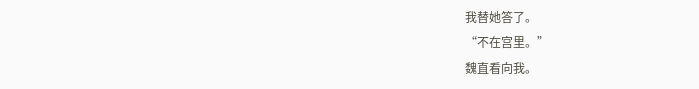我替她答了。
“不在宫里。”
魏直看向我。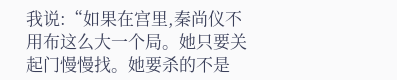我说:“如果在宫里,秦尚仪不用布这么大一个局。她只要关起门慢慢找。她要杀的不是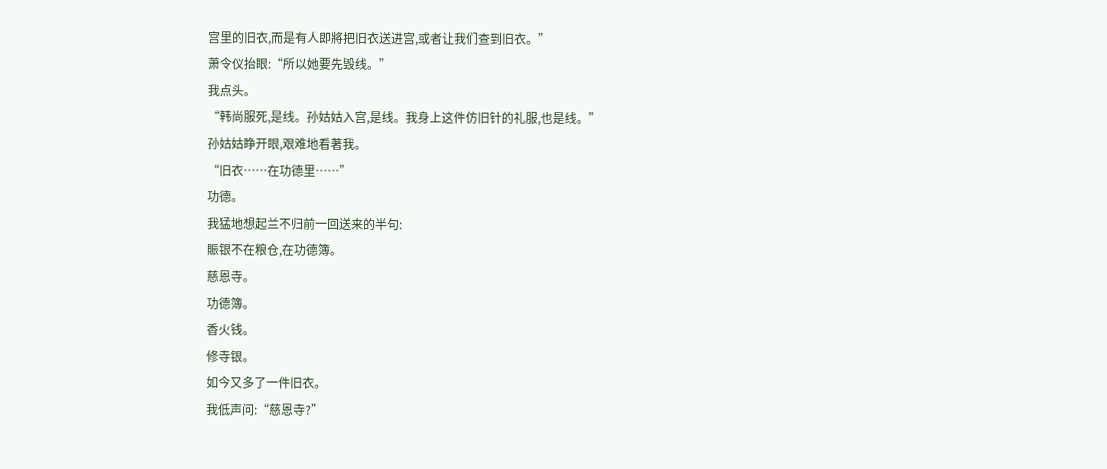宫里的旧衣,而是有人即將把旧衣送进宫,或者让我们查到旧衣。”
萧令仪抬眼:“所以她要先毁线。”
我点头。
“韩尚服死,是线。孙姑姑入宫,是线。我身上这件仿旧针的礼服,也是线。”
孙姑姑睁开眼,艰难地看著我。
“旧衣……在功德里……”
功德。
我猛地想起兰不归前一回送来的半句:
賑银不在粮仓,在功德簿。
慈恩寺。
功德簿。
香火钱。
修寺银。
如今又多了一件旧衣。
我低声问:“慈恩寺?”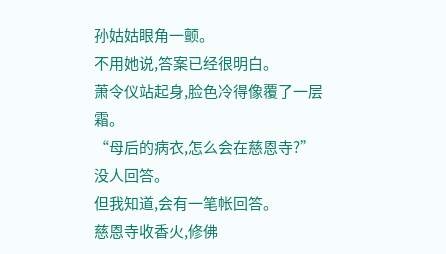孙姑姑眼角一颤。
不用她说,答案已经很明白。
萧令仪站起身,脸色冷得像覆了一层霜。
“母后的病衣,怎么会在慈恩寺?”
没人回答。
但我知道,会有一笔帐回答。
慈恩寺收香火,修佛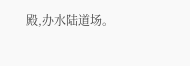殿,办水陆道场。